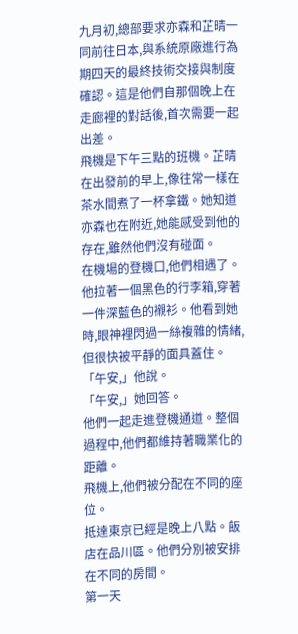九月初,總部要求亦森和芷晴一同前往日本,與系統原廠進行為期四天的最終技術交接與制度確認。這是他們自那個晚上在走廊裡的對話後,首次需要一起出差。
飛機是下午三點的班機。芷晴在出發前的早上,像往常一樣在茶水間煮了一杯拿鐵。她知道亦森也在附近,她能感受到他的存在,雖然他們沒有碰面。
在機場的登機口,他們相遇了。他拉著一個黑色的行李箱,穿著一件深藍色的襯衫。他看到她時,眼神裡閃過一絲複雜的情緒,但很快被平靜的面具蓋住。
「午安,」他說。
「午安,」她回答。
他們一起走進登機通道。整個過程中,他們都維持著職業化的距離。
飛機上,他們被分配在不同的座位。
抵達東京已經是晚上八點。飯店在品川區。他們分別被安排在不同的房間。
第一天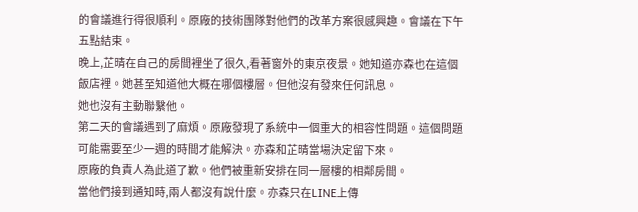的會議進行得很順利。原廠的技術團隊對他們的改革方案很感興趣。會議在下午五點結束。
晚上,芷晴在自己的房間裡坐了很久,看著窗外的東京夜景。她知道亦森也在這個飯店裡。她甚至知道他大概在哪個樓層。但他沒有發來任何訊息。
她也沒有主動聯繫他。
第二天的會議遇到了麻煩。原廠發現了系統中一個重大的相容性問題。這個問題可能需要至少一週的時間才能解決。亦森和芷晴當場決定留下來。
原廠的負責人為此道了歉。他們被重新安排在同一層樓的相鄰房間。
當他們接到通知時,兩人都沒有說什麼。亦森只在LINE上傳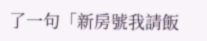了一句「新房號我請飯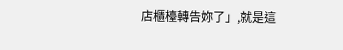店櫃檯轉告妳了」,就是這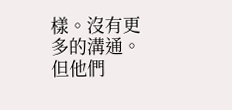樣。沒有更多的溝通。
但他們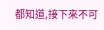都知道,接下來不可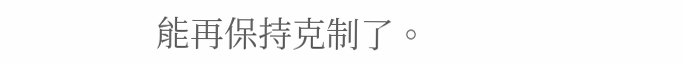能再保持克制了。